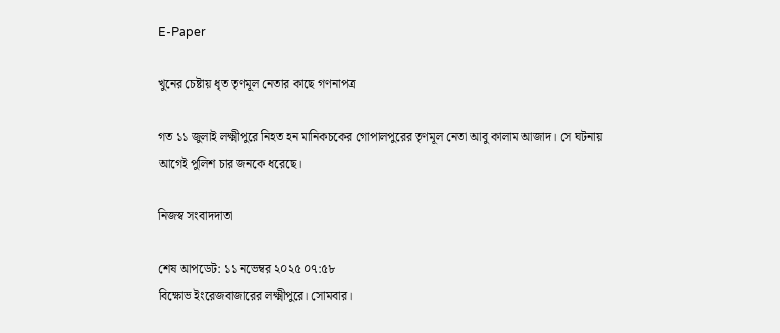E-Paper

খুনের চেষ্টায় ধৃত তৃণমূল নেতার কাছে গণনাপত্র

গত ১১ জুলাই লক্ষ্মীপুরে নিহত হন মানিকচকের গোপালপুরের তৃণমূল নেতা আবু কালাম আজাদ। সে ঘটনায় আগেই পুলিশ চার জনকে ধরেছে।

নিজস্ব সংবাদদাতা

শেষ আপডেট: ১১ নভেম্বর ২০২৫ ০৭:৫৮
বিক্ষোভ ইংরেজবাজারের লক্ষ্মীপুরে। সোমবার।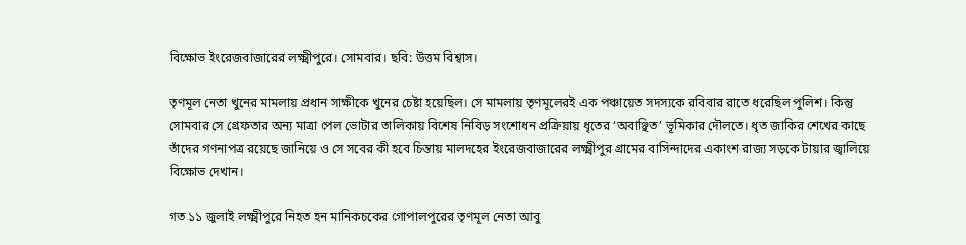বিক্ষোভ ইংরেজবাজারের লক্ষ্মীপুরে। সোমবার। ছবি: উত্তম বিশ্বাস।

তৃণমূল নেতা খুনের মামলায় প্রধান সাক্ষীকে খুনের চেষ্টা হয়েছিল। সে মামলায় তৃণমূলেরই এক পঞ্চায়েত সদস্যকে রবিবার রাতে ধরেছিল পুলিশ। কিন্তু সোমবার সে গ্রেফতার অন্য মাত্রা পেল ভোটার তালিকায় বিশেষ নিবিড় সংশোধন প্রক্রিয়ায় ধৃতের ‘অবাঞ্ছিত’ ভূমিকার দৌলতে। ধৃত জাকির শেখের কাছে তাঁদের গণনাপত্র রয়েছে জানিয়ে ও সে সবের কী হবে চিন্তায় মালদহের ইংরেজবাজারের লক্ষ্মীপুর গ্রামের বাসিন্দাদের একাংশ রাজ্য সড়কে টায়ার জ্বালিয়ে বিক্ষোভ দেখান।

গত ১১ জুলাই লক্ষ্মীপুরে নিহত হন মানিকচকের গোপালপুরের তৃণমূল নেতা আবু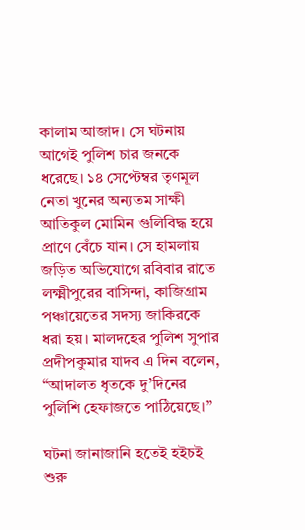কালাম আজাদ। সে ঘটনায় আগেই পুলিশ চার জনকে ধরেছে। ১৪ সেপ্টেম্বর তৃণমূল নেতা খুনের অন্যতম সাক্ষী আতিকুল মোমিন গুলিবিদ্ধ হয়ে প্রাণে বেঁচে যান। সে হামলায়
জড়িত অভিযোগে রবিবার রাতে লক্ষ্মীপুরের বাসিন্দা, কাজিগ্রাম পঞ্চায়েতের সদস্য জাকিরকে ধরা হয়। মালদহের পুলিশ সুপার প্রদীপকুমার যাদব এ দিন বলেন, “আদালত ধৃতকে দু’দিনের পুলিশি হেফাজতে পাঠিয়েছে।”

ঘটনা জানাজানি হতেই হইচই শুরু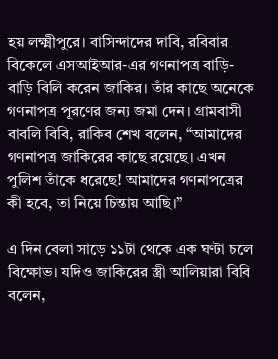হয় লক্ষ্মীপুরে। বাসিন্দাদের দাবি, রবিবার বিকেলে এসআইআর-এর গণনাপত্র বাড়ি-বাড়ি বিলি করেন জাকির। তাঁর কাছে অনেকে গণনাপত্র পূরণের জন্য জমা দেন। গ্রামবাসী বাবলি বিবি, রাকিব শেখ বলেন, “আমাদের গণনাপত্র জাকিরের কাছে রয়েছে। এখন পুলিশ তাঁকে ধরেছে! আমাদের গণনাপত্রের কী হবে, তা নিয়ে চিন্তায় আছি।”

এ দিন বেলা সাড়ে ১১টা থেকে এক ঘণ্টা চলে বিক্ষোভ। যদিও জাকিরের স্ত্রী আলিয়ারা বিবি বলেন,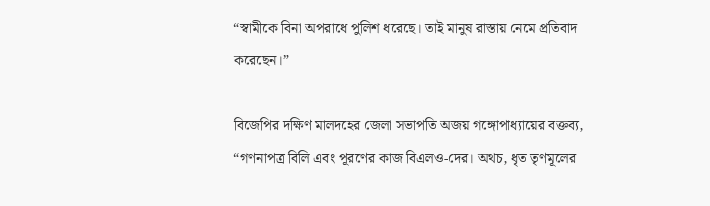“স্বামীকে বিনা অপরাধে পুলিশ ধরেছে। তাই মানুষ রাস্তায় নেমে প্রতিবাদ করেছেন।”

বিজেপির দক্ষিণ মালদহের জেলা সভাপতি অজয় গঙ্গোপাধ্যায়ের বক্তব্য, “গণনাপত্র বিলি এবং পূরণের কাজ বিএলও-দের। অথচ, ধৃত তৃণমূলের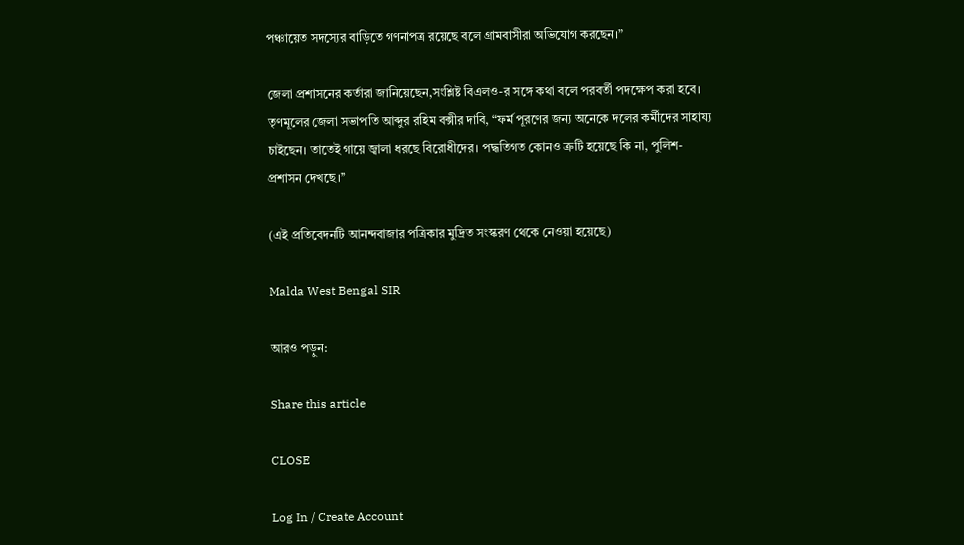পঞ্চায়েত সদস্যের বাড়িতে গণনাপত্র রয়েছে বলে গ্রামবাসীরা অভিযোগ করছেন।”

জেলা প্রশাসনের কর্তারা জানিয়েছেন,সংশ্লিষ্ট বিএলও-র সঙ্গে কথা বলে পরবর্তী পদক্ষেপ করা হবে। তৃণমূলের জেলা সভাপতি আব্দুর রহিম বক্সীর দাবি, “ফর্ম পূরণের জন্য অনেকে দলের কর্মীদের সাহায্য চাইছেন। তাতেই গায়ে জ্বালা ধরছে বিরোধীদের। পদ্ধতিগত কোনও ত্রুটি হয়েছে কি না, পুলিশ-প্রশাসন দেখছে।’’

(এই প্রতিবেদনটি আনন্দবাজার পত্রিকার মুদ্রিত সংস্করণ থেকে নেওয়া হয়েছে)

Malda West Bengal SIR

আরও পড়ুন:

Share this article

CLOSE

Log In / Create Account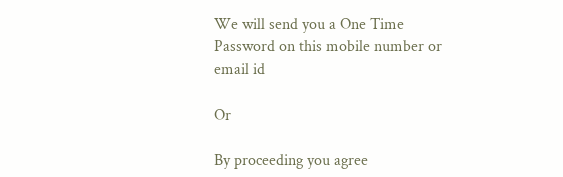We will send you a One Time Password on this mobile number or email id

Or

By proceeding you agree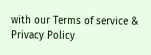with our Terms of service & Privacy Policy